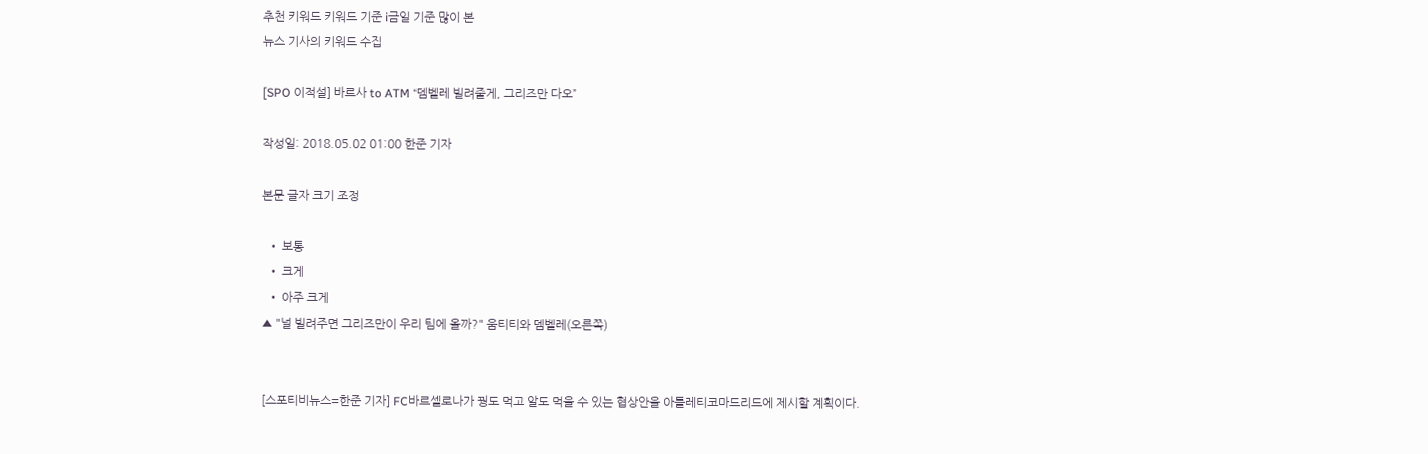추천 키워드 키워드 기준 i금일 기준 많이 본
뉴스 기사의 키워드 수집

[SPO 이적설] 바르사 to ATM “뎀벨레 빌려줄게, 그리즈만 다오”

작성일: 2018.05.02 01:00 한준 기자

본문 글자 크기 조정

  • 보통
  • 크게
  • 아주 크게
▲ "널 빌려주면 그리즈만이 우리 팀에 올까?" 움티티와 뎀벨레(오른쪽)


[스포티비뉴스=한준 기자] FC바르셀로나가 꿩도 먹고 알도 먹을 수 있는 협상안을 아틀레티코마드리드에 제시할 계획이다.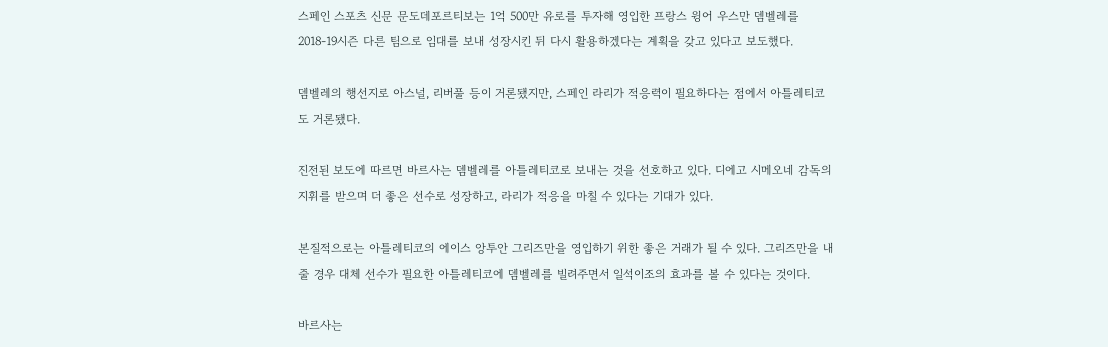스페인 스포츠 신문 문도데포르티보는 1억 500만 유로를 투자해 영입한 프랑스 윙어 우스만 뎀벨레를 2018-19시즌 다른 팀으로 임대를 보내 성장시킨 뒤 다시 활용하겠다는 계획을 갖고 있다고 보도했다.

뎀벨레의 행선지로 아스널, 리버풀 등이 거론됐지만, 스페인 라리가 적응력이 필요하다는 점에서 아틀레티코도 거론됐다.

진전된 보도에 따르면 바르사는 뎀벨레를 아틀레티코로 보내는 것을 선호하고 있다. 디에고 시메오네 감독의 지휘를 받으며 더 좋은 선수로 성장하고, 라리가 적응을 마칠 수 있다는 기대가 있다.

본질적으로는 아틀레티코의 에이스 앙투안 그리즈만을 영입하기 위한 좋은 거래가 될 수 있다. 그리즈만을 내줄 경우 대체 선수가 필요한 아틀레티코에 뎀벨레를 빌려주면서 일석이조의 효과를 볼 수 있다는 것이다.

바르사는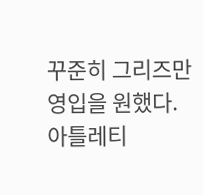꾸준히 그리즈만 영입을 원했다. 아틀레티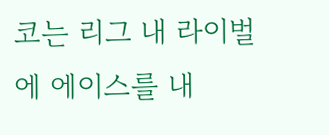코는 리그 내 라이벌에 에이스를 내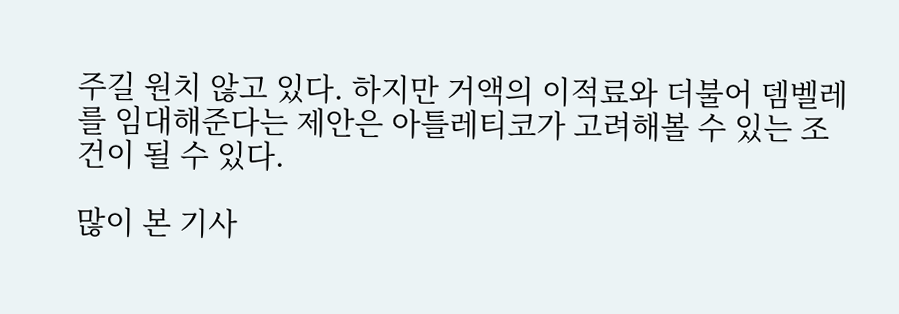주길 원치 않고 있다. 하지만 거액의 이적료와 더불어 뎀벨레를 임대해준다는 제안은 아틀레티코가 고려해볼 수 있는 조건이 될 수 있다.

많이 본 기사